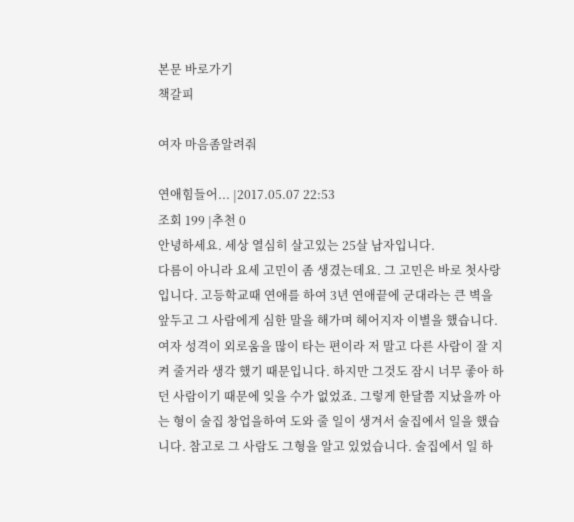본문 바로가기
책갈피

여자 마음좀알려줘

연애힘들어... |2017.05.07 22:53
조회 199 |추천 0
안녕하세요. 세상 열심히 살고있는 25살 남자입니다.
다름이 아니라 요세 고민이 좀 생겼는데요. 그 고민은 바로 첫사랑 입니다. 고등학교때 연애를 하여 3년 연애끝에 군대라는 큰 벽을 앞두고 그 사람에게 심한 말을 해가며 헤어지자 이별을 했습니다. 여자 성격이 외로움을 많이 타는 편이라 저 말고 다른 사람이 잘 지켜 줄거라 생각 했기 때문입니다. 하지만 그것도 잠시 너무 좋아 하던 사람이기 때문에 잊을 수가 없었죠. 그렇게 한달쯤 지났을까 아는 형이 술집 창업을하여 도와 줄 일이 생겨서 술집에서 일을 했습니다. 참고로 그 사람도 그형을 알고 있었습니다. 술집에서 일 하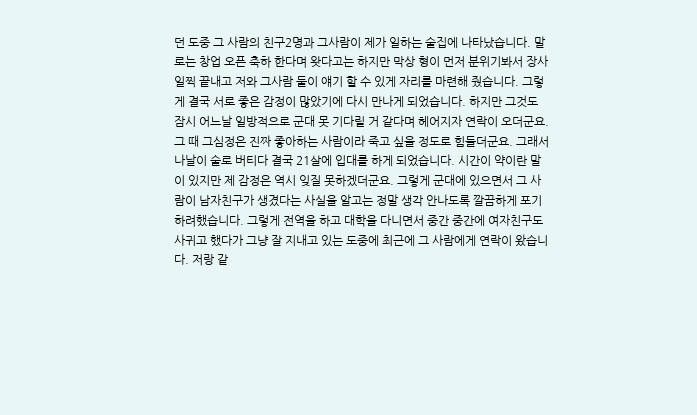던 도중 그 사람의 친구2명과 그사람이 제가 일하는 술집에 나타났습니다. 말로는 창업 오픈 축하 한다며 왓다고는 하지만 막상 형이 먼저 분위기봐서 장사 일찍 끝내고 저와 그사람 둘이 얘기 할 수 있게 자리를 마련해 줬습니다. 그렇게 결국 서로 좋은 감정이 많았기에 다시 만나게 되었습니다. 하지만 그것도 잠시 어느날 일방적으로 군대 못 기다릴 거 같다며 헤어지자 연락이 오더군요. 그 때 그심정은 진짜 좋아하는 사람이라 죽고 싶을 정도로 힘들더군요. 그래서 나날이 술로 버티다 결국 21살에 입대를 하게 되었습니다. 시간이 약이란 말이 있지만 제 감정은 역시 잊질 못하겠더군요. 그렇게 군대에 있으면서 그 사람이 남자친구가 생겼다는 사실을 알고는 정말 생각 안나도록 깔끔하게 포기 하려했습니다. 그렇게 전역을 하고 대학을 다니면서 중간 중간에 여자친구도 사귀고 했다가 그냥 잘 지내고 있는 도중에 최근에 그 사람에게 연락이 왔습니다. 저랑 같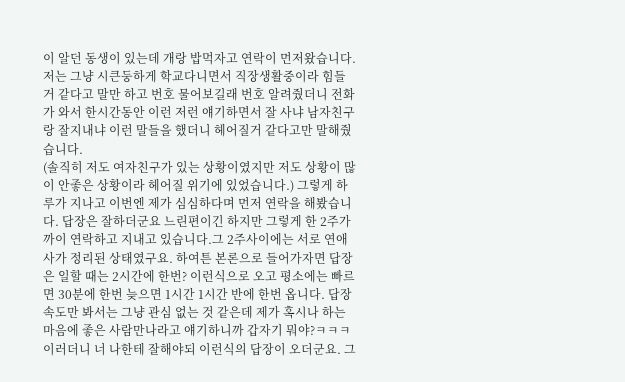이 알던 동생이 있는데 개랑 밥먹자고 연락이 먼저왔습니다. 저는 그냥 시큰둥하게 학교다니면서 직장생활중이라 힘들거 같다고 말만 하고 번호 물어보길래 번호 알려줬더니 전화가 와서 한시간동안 이런 저런 얘기하면서 잘 사냐 남자친구랑 잘지내냐 이런 말들을 했더니 헤어질거 같다고만 말해줬습니다.
(솔직히 저도 여자친구가 있는 상황이였지만 저도 상황이 많이 안좋은 상황이라 헤어질 위기에 있었습니다.) 그렇게 하루가 지나고 이번엔 제가 심심하다며 먼저 연락을 해봤습니다. 답장은 잘하더군요 느린편이긴 하지만 그렇게 한 2주가까이 연락하고 지내고 있습니다.그 2주사이에는 서로 연애사가 정리된 상태였구요. 하여튼 본론으로 들어가자면 답장은 일할 때는 2시간에 한번? 이런식으로 오고 평소에는 빠르면 30분에 한번 늦으면 1시간 1시간 반에 한번 옵니다. 답장 속도만 봐서는 그냥 관심 없는 것 같은데 제가 혹시나 하는 마음에 좋은 사람만나라고 얘기하니까 갑자기 뭐야?ㅋㅋㅋ이러더니 너 나한테 잘해야되 이런식의 답장이 오더군요. 그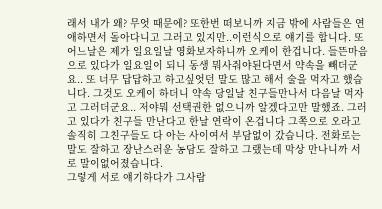래서 내가 왜? 무엇 때문에? 또한번 떠보니까 지금 밖에 사람들은 연애하면서 돌아다니고 그러고 있지만..이런식으로 얘기를 합니다. 또 어느날은 제가 일요일날 영화보자하니까 오케이 한겁니다. 들뜬마음으로 있다가 일요일이 되니 동생 뭐사줘야된다면서 약속을 빼더군요.. 또 너무 답답하고 하고싶엇던 말도 많고 해서 술을 먹자고 했습니다. 그것도 오케이 하더니 약속 당일날 친구들만나서 다음날 먹자고 그러더군요.. 저야뭐 선택권한 없으니까 알겠다고만 말했죠. 그러고 있다가 친구들 만난다고 한날 연락이 온겁니다 그쪽으로 오라고 솔직히 그친구들도 다 아는 사이여서 부담없이 갔습니다. 전화로는 말도 잘하고 장난스러운 농담도 잘하고 그랬는데 막상 만나니까 서로 말이없어졌습니다.
그렇게 서로 얘기하다가 그사람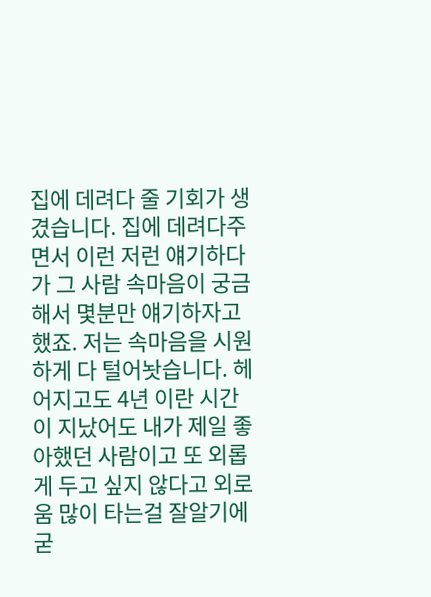집에 데려다 줄 기회가 생겼습니다. 집에 데려다주면서 이런 저런 얘기하다가 그 사람 속마음이 궁금해서 몇분만 얘기하자고 했죠. 저는 속마음을 시원하게 다 털어놧습니다. 헤어지고도 4년 이란 시간이 지났어도 내가 제일 좋아했던 사람이고 또 외롭게 두고 싶지 않다고 외로움 많이 타는걸 잘알기에 굳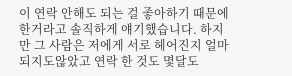이 연락 안해도 되는 걸 좋아하기 때문에 한거라고 솔직하게 얘기했습니다. 하지만 그 사람은 저에게 서로 헤어진지 얼마 되지도않았고 연락 한 것도 몇달도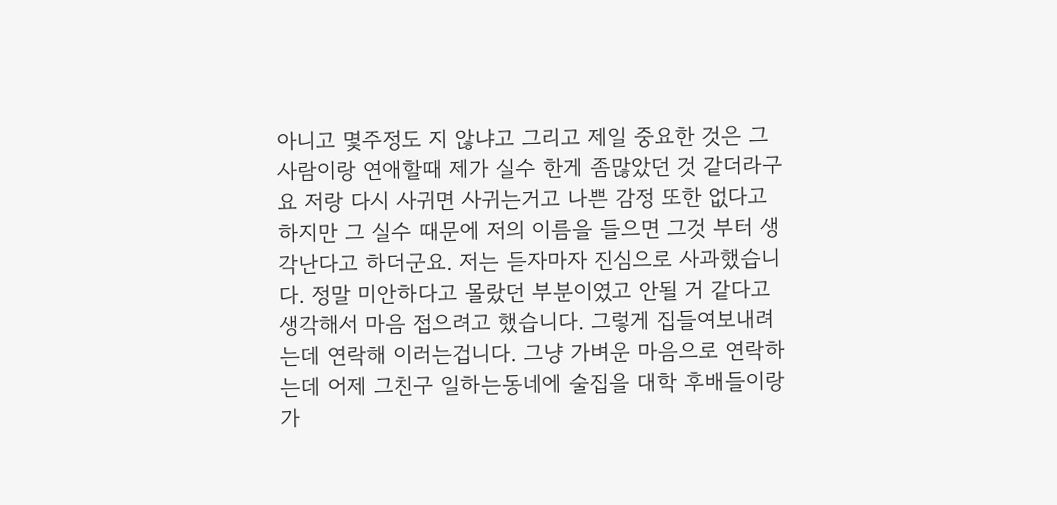아니고 몇주정도 지 않냐고 그리고 제일 중요한 것은 그 사람이랑 연애할때 제가 실수 한게 좀많았던 것 같더라구요 저랑 다시 사귀면 사귀는거고 나쁜 감정 또한 없다고 하지만 그 실수 때문에 저의 이름을 들으면 그것 부터 생각난다고 하더군요. 저는 듣자마자 진심으로 사과했습니다. 정말 미안하다고 몰랐던 부분이였고 안될 거 같다고 생각해서 마음 접으려고 했습니다. 그렇게 집들여보내려는데 연락해 이러는겁니다. 그냥 가벼운 마음으로 연락하는데 어제 그친구 일하는동네에 술집을 대학 후배들이랑 가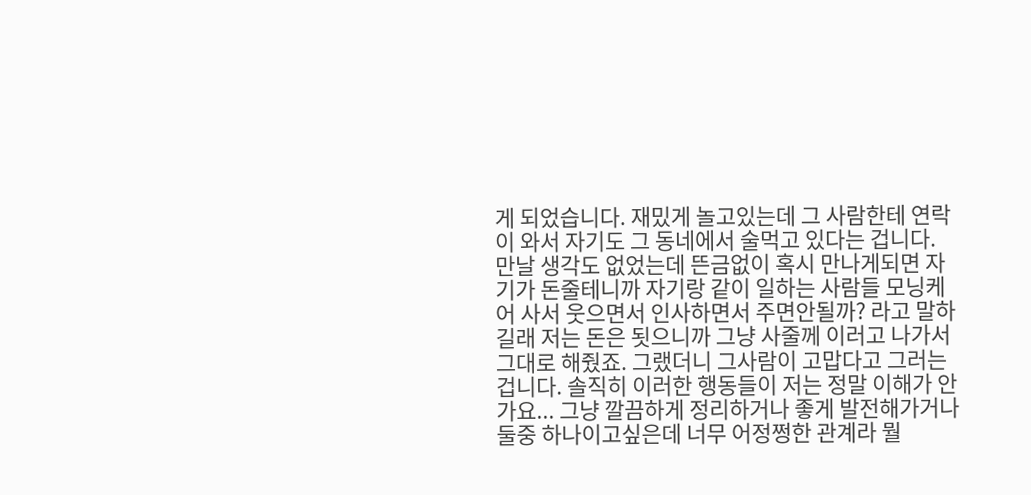게 되었습니다. 재밌게 놀고있는데 그 사람한테 연락이 와서 자기도 그 동네에서 술먹고 있다는 겁니다. 만날 생각도 없었는데 뜬금없이 혹시 만나게되면 자기가 돈줄테니까 자기랑 같이 일하는 사람들 모닝케어 사서 웃으면서 인사하면서 주면안될까? 라고 말하길래 저는 돈은 됫으니까 그냥 사줄께 이러고 나가서 그대로 해줬죠. 그랬더니 그사람이 고맙다고 그러는겁니다. 솔직히 이러한 행동들이 저는 정말 이해가 안가요... 그냥 깔끔하게 정리하거나 좋게 발전해가거나 둘중 하나이고싶은데 너무 어정쩡한 관계라 뭘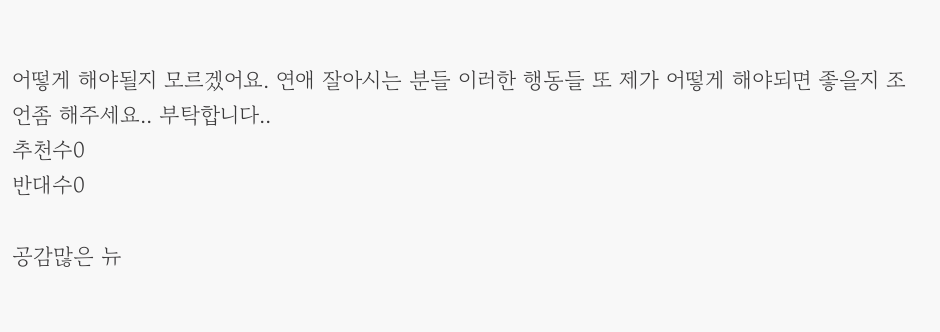어떻게 해야될지 모르겠어요. 연애 잘아시는 분들 이러한 행동들 또 제가 어떻게 해야되면 좋을지 조언좀 해주세요.. 부탁합니다..
추천수0
반대수0

공감많은 뉴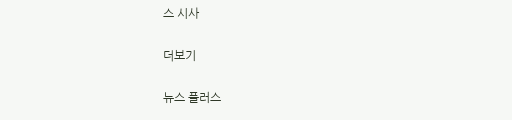스 시사

더보기

뉴스 플러스